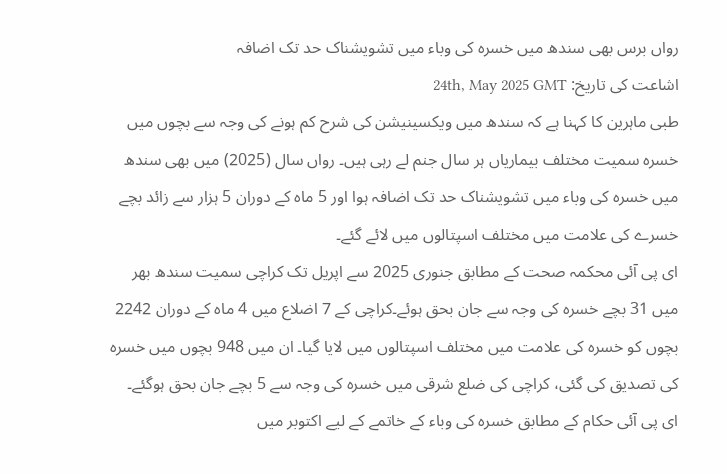رواں برس بھی سندھ میں خسرہ کی وباء میں تشویشناک حد تک اضافہ
اشاعت کی تاریخ: 24th, May 2025 GMT
طبی ماہرین کا کہنا ہے کہ سندھ میں ویکسینیشن کی شرح کم ہونے کی وجہ سے بچوں میں خسرہ سمیت مختلف بیماریاں ہر سال جنم لے رہی ہیں۔ رواں سال (2025) میں بھی سندھ میں خسرہ کی وباء میں تشویشناک حد تک اضافہ ہوا اور 5 ماہ کے دوران 5 ہزار سے زائد بچے خسرے کی علامت میں مختلف اسپتالوں میں لائے گئے۔
ای پی آئی محکمہ صحت کے مطابق جنوری 2025 سے اپریل تک کراچی سمیت سندھ بھر میں 31 بچے خسرہ کی وجہ سے جان بحق ہوئے۔کراچی کے 7 اضلاع میں 4 ماہ کے دوران 2242 بچوں کو خسرہ کی علامت میں مختلف اسپتالوں میں لایا گیا۔ ان میں 948 بچوں میں خسرہ کی تصدیق کی گئی، کراچی کی ضلع شرقی میں خسرہ کی وجہ سے 5 بچے جان بحق ہوگئے۔
ای پی آئی حکام کے مطابق خسرہ کی وباء کے خاتمے کے لیے اکتوبر میں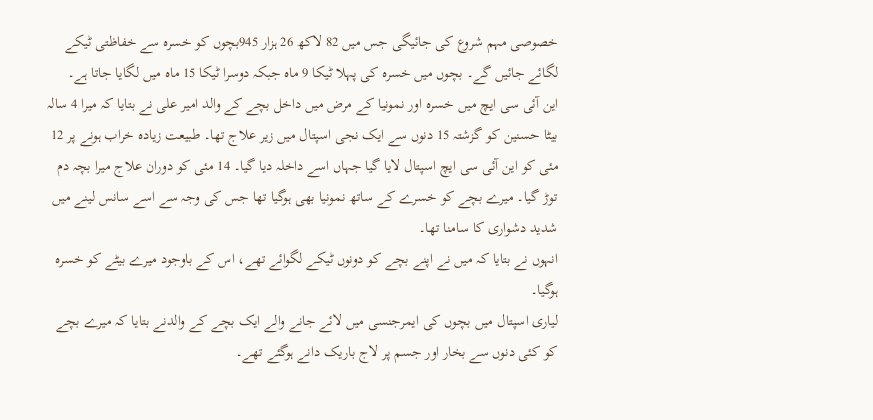خصوصی مہم شروع کی جائیگی جس میں 82 لاکھ 26 ہزار 945بچوں کو خسرہ سے خفاظتی ٹیکے لگائے جائیں گے۔ بچوں میں خسرہ کی پہلا ٹیکا 9 ماہ جبکہ دوسرا ٹیکا 15 ماہ میں لگایا جاتا ہے۔
این آئی سی ایچ میں خسرہ اور نمونیا کے مرض میں داخل بچے کے والد امیر علی نے بتایا کہ میرا 4 سالہ بیٹا حسنین کو گزشتہ 15 دنوں سے ایک نجی اسپتال میں زیر علاج تھا۔ طبیعت زیادہ خراب ہونے پر 12 مئی کو این آئی سی ایچ اسپتال لایا گیا جہاں اسے داخلہ دیا گیا۔ 14 مئی کو دوران علاج میرا بچہ دم توڑ گیا۔ میرے بچے کو خسرے کے ساتھ نمونیا بھی ہوگیا تھا جس کی وجہ سے اسے سانس لینے میں شدید دشواری کا سامنا تھا۔
انہوں نے بتایا کہ میں نے اپنے بچے کو دونوں ٹیکے لگوائے تھے، اس کے باوجود میرے بیٹے کو خسرہ ہوگیا۔
لیاری اسپتال میں بچوں کی ایمرجنسی میں لائے جانے والے ایک بچے کے والدنے بتایا کہ میرے بچے کو کئی دنوں سے بخار اور جسم پر لاج باریک دانے ہوگئے تھے۔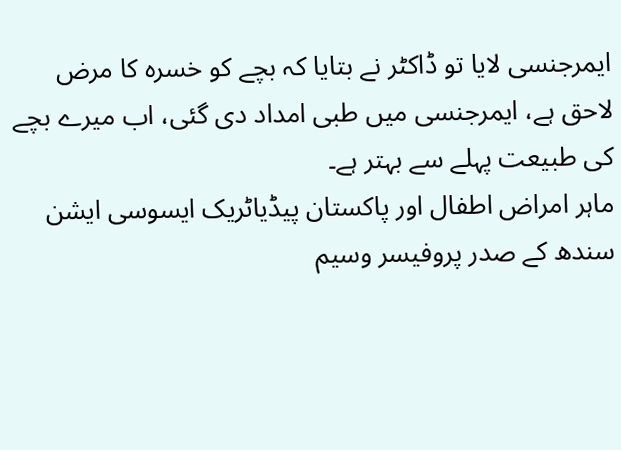ایمرجنسی لایا تو ڈاکٹر نے بتایا کہ بچے کو خسرہ کا مرض لاحق ہے، ایمرجنسی میں طبی امداد دی گئی، اب میرے بچے کی طبیعت پہلے سے بہتر ہے۔
ماہر امراض اطفال اور پاکستان پیڈیاٹریک ایسوسی ایشن سندھ کے صدر پروفیسر وسیم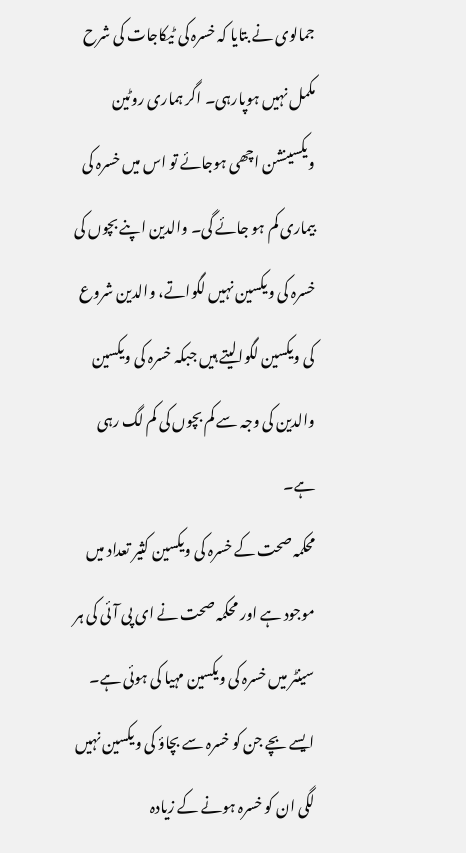جمالوی نے بتایا کہ خسرہ کی ٹیکاجات کی شرح مکمل نہیں ہوپارہی۔ اگر ہماری روٹین ویکسینشن اچھی ہوجائے تو اس میں خسرہ کی بیماری کم ہو جائے گی۔ والدین اپنے بچوں کی خسرہ کی ویکسین نہیں لگواتے، والدین شروع کی ویکسین لگوالیتے ہیں جبکہ خسرہ کی ویکسین والدین کی وجہ سے کم بچوں کی کم لگ رہی ہے۔
محکمہ صحت کے خسرہ کی ویکسین کثیر تعداد میں موجود ہے اور محکمہ صحت نے ای پی آئی کی ہر سینٹر میں خسرہ کی ویکسین مہیا کی ہوئی ہے۔ ایسے بچے جن کو خسرہ سے بچاؤ کی ویکسین نہیں لگی ان کو خسرہ ہونے کے زیادہ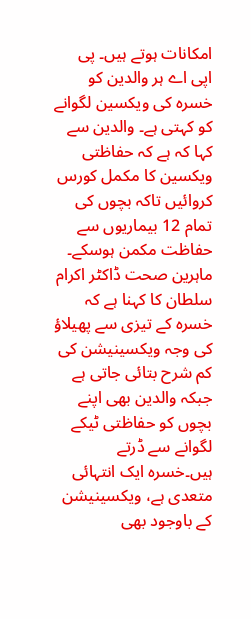امکانات ہوتے ہیں۔ پی اپی اے ہر والدین کو خسرہ کی ویکسین لگوانے کو کہتی ہے۔ والدین سے کہا کہ ہے کہ حفاظتی ویکسین کا مکمل کورس کروائیں تاکہ بچوں کی تمام 12 بیماریوں سے حفاظت مکمن ہوسکے۔
ماہرین صحت ڈاکٹر اکرام سلطان کا کہنا ہے کہ خسرہ کے تیزی سے پھیلاؤ کی وجہ ویکسینیشن کی کم شرح بتائی جاتی ہے جبکہ والدین بھی اپنے بچوں کو حفاظتی ٹیکے لگوانے سے ڈرتے ہیں۔خسرہ ایک انتہائی متعدی ہے، ویکسینیشن کے باوجود بھی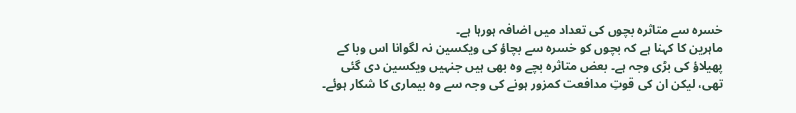خسرہ سے متاثرہ بچوں کی تعداد میں اضافہ ہورہا ہے۔
ماہرین کا کہنا ہے کہ بچوں کو خسرہ سے بچاؤ کی ویکسین نہ لگوانا اس وبا کے پھیلاؤ کی بڑی وجہ ہے۔ بعض متاثرہ بچے وہ بھی ہیں جنہیں ویکسین دی گئی تھی، لیکن ان کی قوتِ مدافعت کمزور ہونے کی وجہ سے وہ بیماری کا شکار ہوئے۔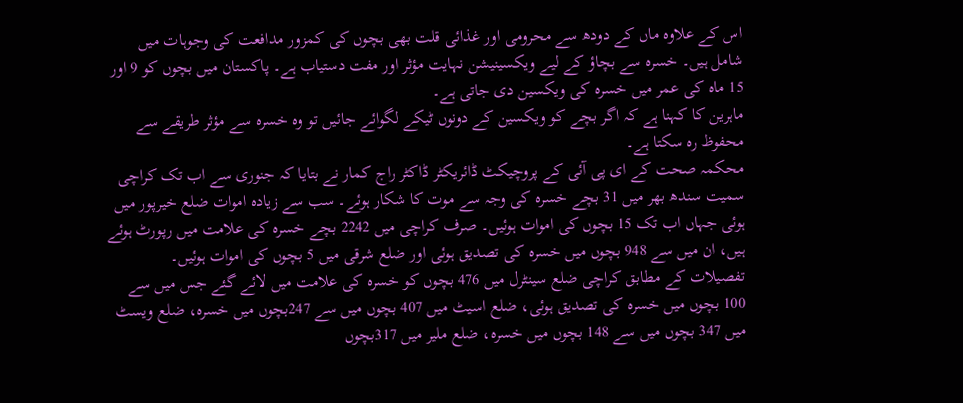اس کے علاوہ ماں کے دودھ سے محرومی اور غذائی قلت بھی بچوں کی کمزور مدافعت کی وجوہات میں شامل ہیں۔ خسرہ سے بچاؤ کے لیے ویکسینیشن نہایت مؤثر اور مفت دستیاب ہے۔ پاکستان میں بچوں کو 9 اور 15 ماہ کی عمر میں خسرہ کی ویکسین دی جاتی ہے۔
ماہرین کا کہنا ہے کہ اگر بچے کو ویکسین کے دونوں ٹیکے لگوائے جائیں تو وہ خسرہ سے مؤثر طریقے سے محفوظ رہ سکتا ہے۔
محکمہ صحت کے ای پی آئی کے پروچیکٹ ڈائریکٹر ڈاکٹر راج کمار نے بتایا کہ جنوری سے اب تک کراچی سمیت سندھ بھر میں 31 بچے خسرہ کی وجہ سے موت کا شکار ہوئے۔ سب سے زیادہ اموات ضلع خیرپور میں ہوئی جہاں اب تک 15 بچوں کی اموات ہوئیں۔ صرف کراچی میں 2242 بچے خسرہ کی علامت میں رپورٹ ہوئے ہیں، ان میں سے 948 بچوں میں خسرہ کی تصدیق ہوئی اور ضلع شرقی میں 5 بچوں کی اموات ہوئیں۔
تفصیلات کے مطابق کراچی ضلع سینٹرل میں 476 بچوں کو خسرہ کی علامت میں لائے گئے جس میں سے 100 بچوں میں خسرہ کی تصدیق ہوئی، ضلع اسیٹ میں 407 بچوں میں سے 247بچوں میں خسرہ، ضلع ویسٹ میں 347 بچوں میں سے 148 بچوں میں خسرہ، ضلع ملیر میں 317بچوں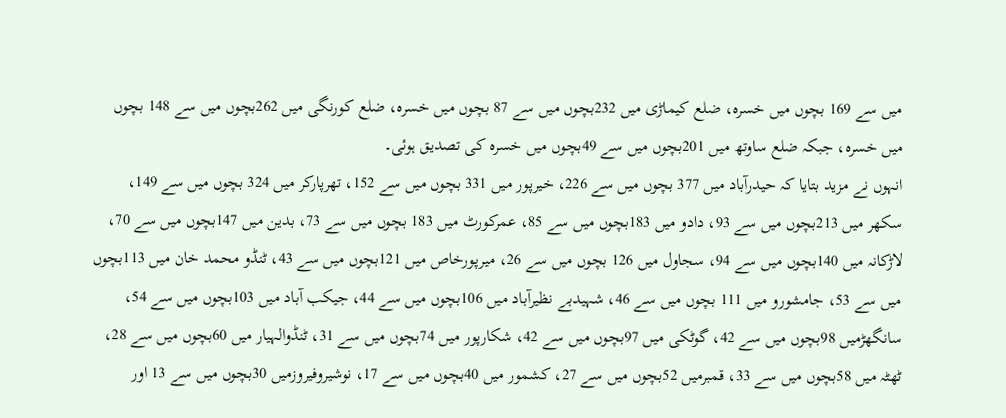میں سے 169 بچوں میں خسرہ، ضلع کیماڑی میں 232بچوں میں سے 87 بچوں میں خسرہ، ضلع کورنگی میں 262بچوں میں سے 148 بچوں میں خسرہ، جبکہ ضلع ساوتھ میں 201بچوں میں سے 49بچوں میں خسرہ کی تصدیق ہوئی۔
انہوں نے مزید بتایا کہ حیدرآباد میں 377 بچوں میں سے 226، خیرپور میں 331 بچوں میں سے 152، تھرپارکر میں 324 بچوں میں سے 149، سکھر میں 213بچوں میں سے 93، دادو میں 183بچوں میں سے 85، عمرکورٹ میں 183 بچوں میں سے 73، بدین میں 147بچوں میں سے 70، لاڑکانہ میں 140بچوں میں سے 94، سجاول میں 126 بچوں میں سے 26، میرپورخاص میں 121بچوں میں سے 43، ٹنڈو محمد خان میں 113بچوں میں سے 53، جامشورو میں 111 بچوں میں سے 46، شہیدبے نظیرآباد میں 106بچوں میں سے 44، جیکب آباد میں 103بچوں میں سے 54، سانگھڑمیں 98بچوں میں سے 42، گوٹکی میں 97بچوں میں سے 42، شکارپور میں 74بچوں میں سے 31، ٹنڈوالہیار میں 60بچوں میں سے 28، ٹھٹہ میں 58بچوں میں سے 33، قمبرمیں 52بچوں میں سے 27، کشمور میں 40بچوں میں سے 17، نوشیروفیروزمیں 30بچوں میں سے 13 اور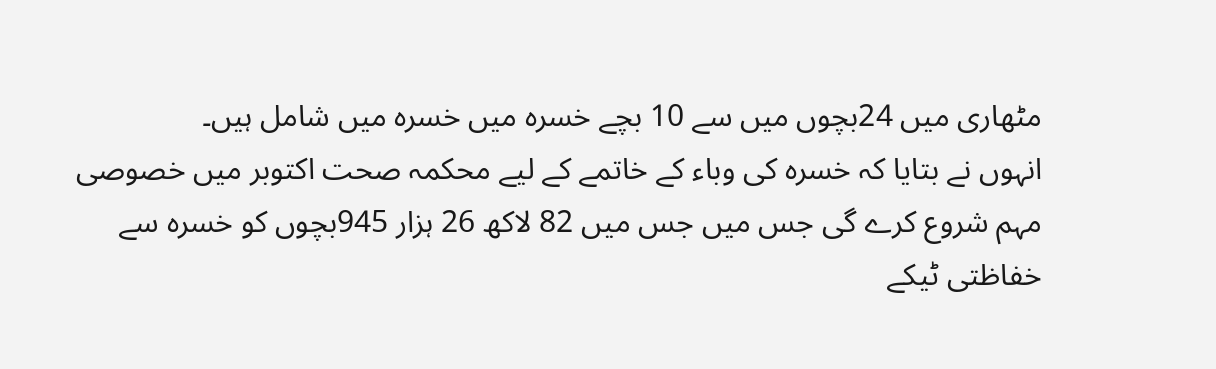مٹھاری میں 24بچوں میں سے 10 بچے خسرہ میں خسرہ میں شامل ہیں۔
انہوں نے بتایا کہ خسرہ کی وباء کے خاتمے کے لیے محکمہ صحت اکتوبر میں خصوصی مہم شروع کرے گی جس میں جس میں 82 لاکھ 26 ہزار 945بچوں کو خسرہ سے خفاظتی ٹیکے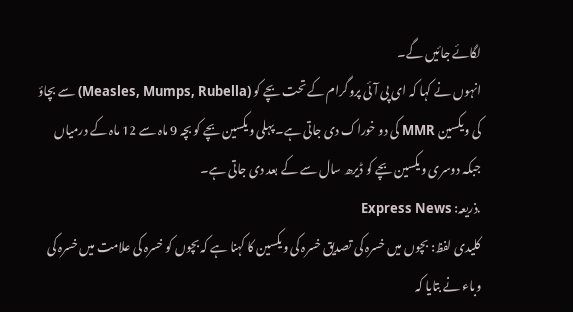لگائے جائیں گے۔
انہوں نے کہا کہ ای پی آئی پروگرام کے تحت بچے کو (Measles, Mumps, Rubella) سے بچاؤ کی ویکسین MMR کی دو خوراک دی جاتی ہے۔ پہلی ویکسین بچے کو بچہ 9 ماہ سے 12 ماہ کے درمیاں جبکہ دوسری ویکسین بچے کو ڈیرھ سال سے کے بعد دی جاتی ہے۔
.ذریعہ: Express News
کلیدی لفظ: بچوں میں خسرہ کی تصدیق خسرہ کی ویکسین کا کہنا ہے کہ بچوں کو خسرہ کی علامت میں خسرہ کی وباء نے بتایا کہ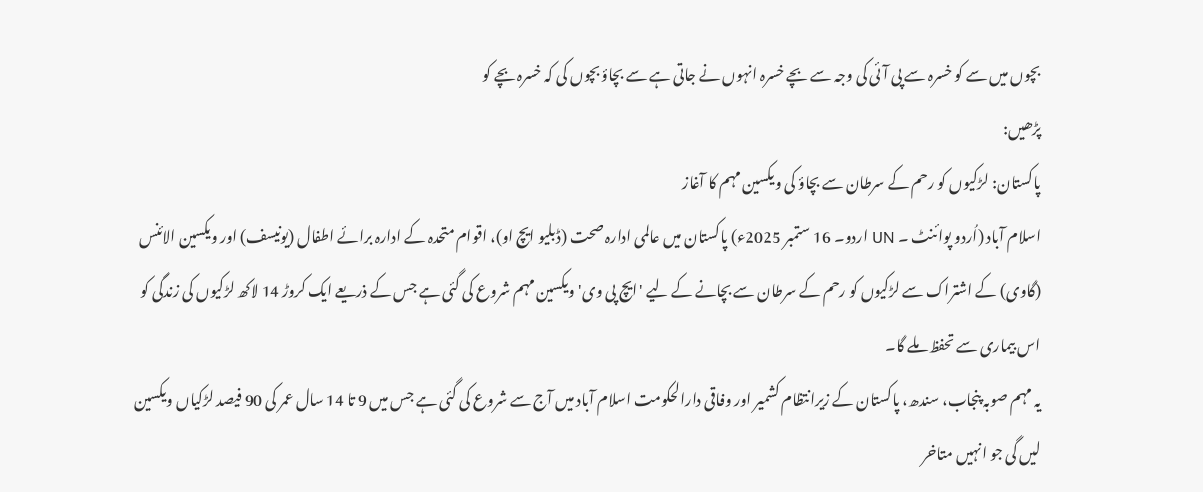بچوں میں سے کو خسرہ سے پی آئی کی وجہ سے بچے خسرہ انہوں نے جاتی ہے سے بچاؤ بچوں کی کہ خسرہ بچے کو
پڑھیں:
پاکستان: لڑکیوں کو رحم کے سرطان سے بچاؤ کی ویکسین مہم کا آغاز
اسلام آباد (اُردو پوائنٹ ۔ UN اردو۔ 16 ستمبر 2025ء) پاکستان میں عالمی ادارہ صحت (ڈبلیو ایچ او)، اقوام متحدہ کے ادارہ برائے اطفال (یونیسف) اور ویکسین الائنس (گاوی) کے اشتراک سے لڑکیوں کو رحم کے سرطان سے بچانے کے لیے 'ایچ پی وی' ویکسین مہم شروع کی گئی ہے جس کے ذریعے ایک کروڑ 14 لاکھ لڑکیوں کی زندگی کو اس بیماری سے تحفظ ملے گا۔
یہ مہم صوبہ پنجاب، سندھ، پاکستان کے زیرانتظام کشمیر اور وفاقی دارالحکومت اسلام آباد میں آج سے شروع کی گئی ہے جس میں 9 تا 14 سال عمر کی 90 فیصد لڑکیاں ویکسین لیں گی جو انہیں متاخر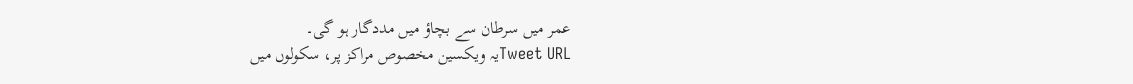عمر میں سرطان سے بچاؤ میں مددگار ہو گی۔
Tweet URLیہ ویکسین مخصوص مراکز پر، سکولوں میں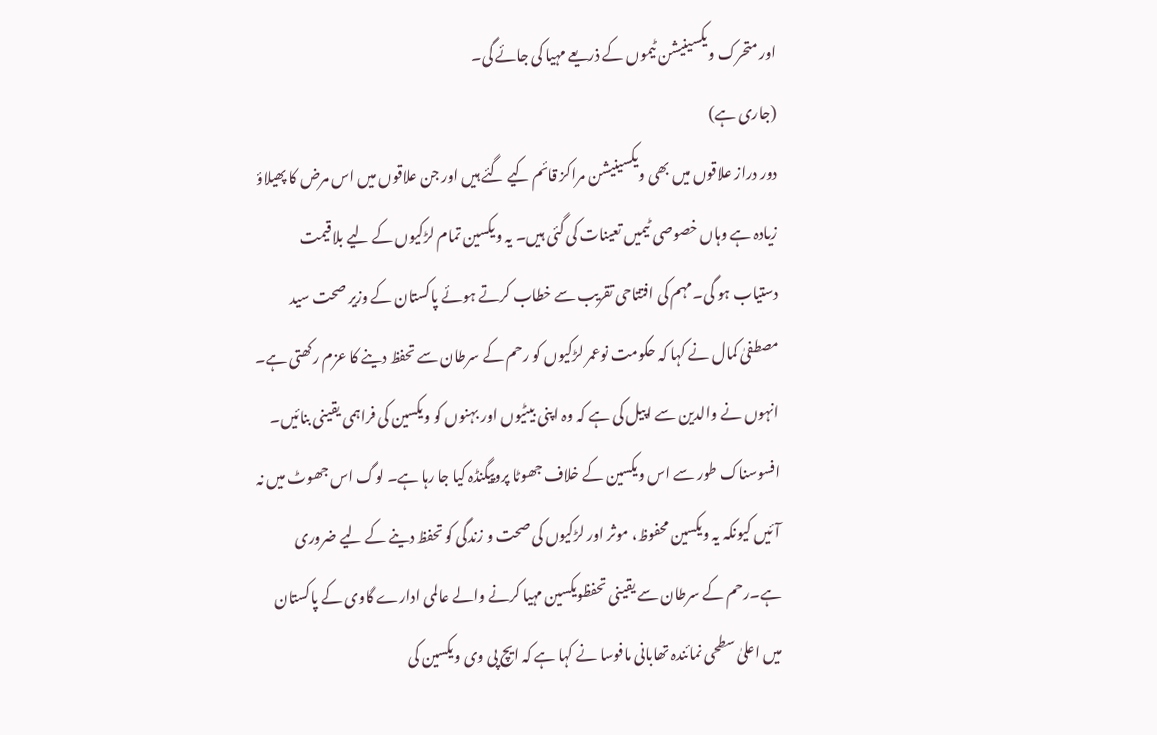اور متحرک ویکسینیشن ٹیموں کے ذریعے مہیا کی جائے گی۔
(جاری ہے)
دور دراز علاقوں میں بھی ویکسینیشن مراکز قائم کیے گئے ہیں اور جن علاقوں میں اس مرض کا پھیلاؤ زیادہ ہے وہاں خصوصی ٹیمیں تعینات کی گئی ہیں۔ یہ ویکسین تمام لڑکیوں کے لیے بلاقیمت دستیاب ہو گی۔مہم کی افتتاحی تقریب سے خطاب کرتے ہوئے پاکستان کے وزیر صحت سید مصطفیٰ کمال نے کہا کہ حکومت نوعمر لڑکیوں کو رحم کے سرطان سے تحفظ دینے کا عزم رکھتی ہے۔
انہوں نے والدین سے اپیل کی ہے کہ وہ اپنی بیٹیوں اور بہنوں کو ویکسین کی فراہمی یقینی بنائیں۔ افسوسناک طور سے اس ویکسین کے خلاف جھوٹا پروپیگنڈہ کیا جا رہا ہے۔ لوگ اس جھوٹ میں نہ آئیں کیونکہ یہ ویکسین محفوظ، موثر اور لڑکیوں کی صحت و زندگی کو تحفظ دینے کے لیے ضروری ہے۔رحم کے سرطان سے یقینی تحفظویکسین مہیا کرنے والے عالمی ادارے گاوی کے پاکستان میں اعلیٰ سطحی نمائندہ تھابانی مافوسا نے کہا ہے کہ ایچ پی وی ویکسین کی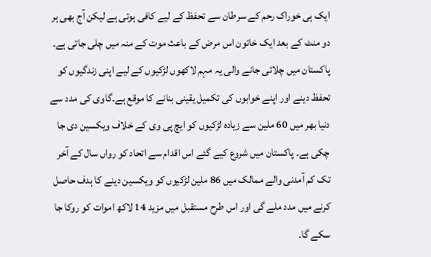ایک ہی خوراک رحم کے سرطان سے تحفظ کے لیے کافی ہوتی ہے لیکن آج بھی ہر دو منٹ کے بعد ایک خاتون اس مرض کے باعث موت کے منہ میں چلی جاتی ہے۔
پاکستان میں چلائی جانے والی یہ مہم لاکھوں لڑکیوں کے لیے اپنی زندگیوں کو تحفظ دینے اور اپنے خوابوں کی تکمیل یقینی بنانے کا موقع ہے۔گاوی کی مدد سے دنیا بھر میں 60 ملین سے زیادہ لڑکیوں کو ایچ پی وی کے خلاف ویکسین دی جا چکی ہے۔ پاکستان میں شروع کیے گئے اس اقدام سے اتحاد کو رواں سال کے آخر تک کم آمدنی والے ممالک میں 86 ملین لڑکیوں کو ویکسین دینے کا ہدف حاصل کرنے میں مدد ملے گی اور اس طرح مستقبل میں مزید 14 لاکھ اموات کو روکا جا سکے گا۔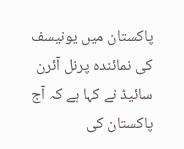پاکستان میں یونیسف کی نمائندہ پرنل آئرن سائیڈ نے کہا ہے کہ آج پاکستان کی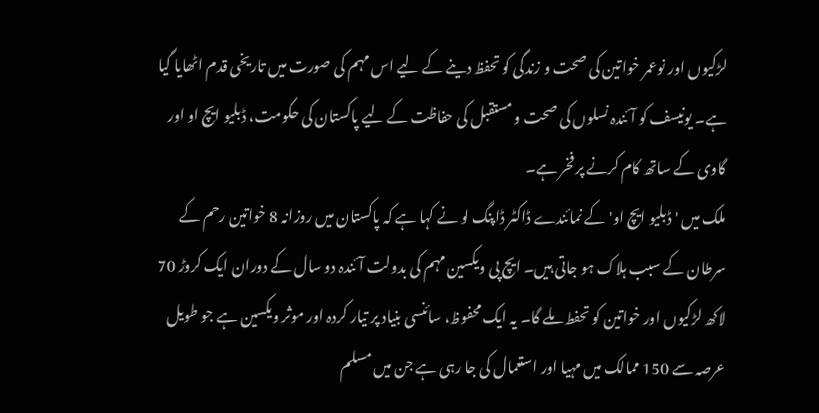لڑکیوں اور نوعمر خواتین کی صحت و زندگی کو تحفظ دینے کے لیے اس مہم کی صورت میں تاریخی قدم اٹھایا گیا ہے۔ یونیسف کو آئندہ نسلوں کی صحت و مستقبل کی حفاظت کے لیے پاکستان کی حکومت، ڈبلیو ایچ او اور گاوی کے ساتھ کام کرنے پر فخر ہے۔
ملک میں 'ڈبلیو ایچ او' کے نمائندے ڈاکٹر ڈاپنگ لو نے کہا ہے کہ پاکستان میں روزانہ 8 خواتین رحم کے سرطان کے سبب ہلاک ہو جاتی ہیں۔ ایچ پی ویکسین مہم کی بدولت آئندہ دو سال کے دوران ایک کروڑ 70 لاکھ لڑکیوں اور خواتین کو تحفط ملے گا۔ یہ ایک محفوظ، سائنسی بنیاد پر تیار کردہ اور موثر ویکسین ہے جو طویل عرصہ سے 150 ممالک میں مہیا اور استعمال کی جا رہی ہے جن میں مسلم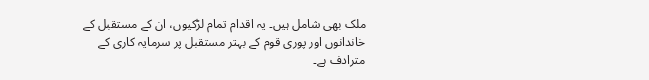ملک بھی شامل ہیں۔ یہ اقدام تمام لڑکیوں، ان کے مستقبل کے خاندانوں اور پوری قوم کے بہتر مستقبل پر سرمایہ کاری کے مترادف ہے۔